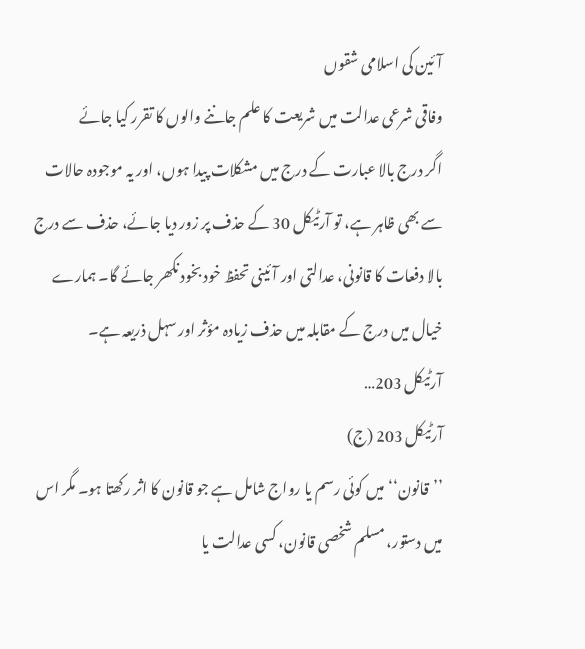آئین کی اسلامی شقوں
وفاقی شرعی عدالت میں شریعت کا علم جاننے والوں کا تقرر کیا جائے
اگر درج بالا عبارت کے درج میں مشکلات پیدا ہوں، اور یہ موجودہ حالات سے بھی ظاہر ہے، تو آرٹیکل 30 کے حذف پر زور دیا جائے، حذف سے درج بالا دفعات کا قانونی، عدالتی اور آئینی تحفظ خود بخود نکھر جائے گا۔ ہمارے خیال میں درج کے مقابلہ میں حذف زیادہ مؤثر اور سہل ذریعہ ہے۔
آرٹیکل 203…
آرٹیکل 203 (ج)
’’قانون‘‘ میں کوئی رسم یا رواج شامل ہے جو قانون کا اثر رکھتا ہو۔ مگر اس میں دستور، مسلم شخصی قانون، کسی عدالت یا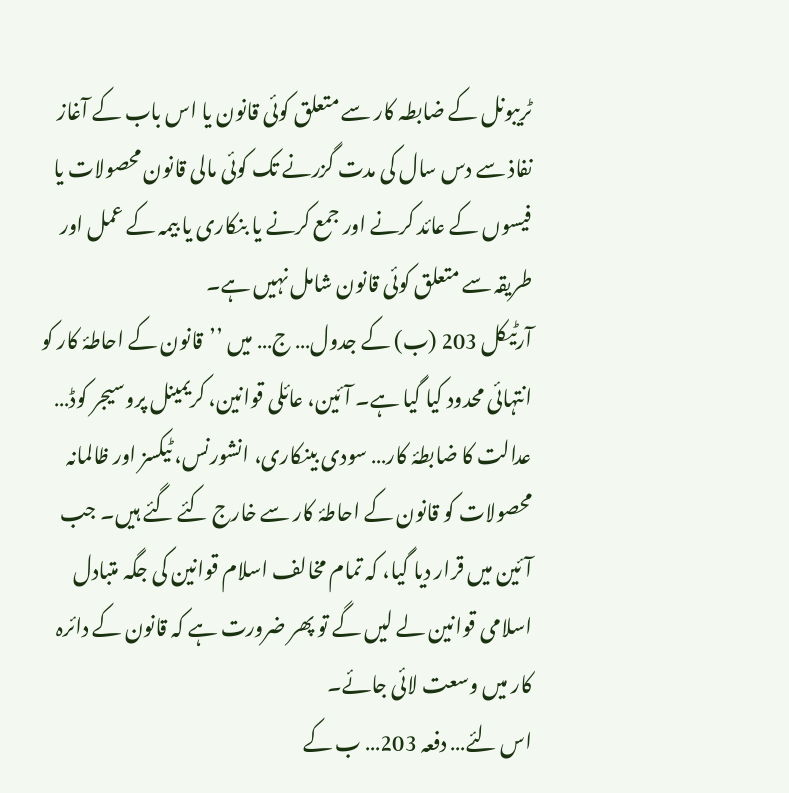ٹریبونل کے ضابطہ کار سے متعلق کوئی قانون یا اس باب کے آغاز نفاذ سے دس سال کی مدت گزرنے تک کوئی مالی قانون محصولات یا فیسوں کے عائد کرنے اور جمع کرنے یا بنکاری یا بیمہ کے عمل اور طریقہ سے متعلق کوئی قانون شامل نہیں ہے۔
آرٹیکل 203 (ب) کے جدول… ج… میں ’’قانون کے احاطۂ کار کو انتہائی محدود کیا گیا ہے۔ آئین، عائلی قوانین، کریمینل پروسیجر کوڈ… عدالت کا ضابطۂ کار… سودی بینکاری، انشورنس، ٹیکسز اور ظالمانہ محصولات کو قانون کے احاطۂ کار سے خارج کئے گئے ہیں۔ جب آئین میں قرار دیا گیا، کہ تمام مخالف اسلام قوانین کی جگہ متبادل اسلامی قوانین لے لیں گے تو پھر ضرورت ہے کہ قانون کے دائرہ کار میں وسعت لائی جائے۔
اس لئے… دفعہ 203… ب کے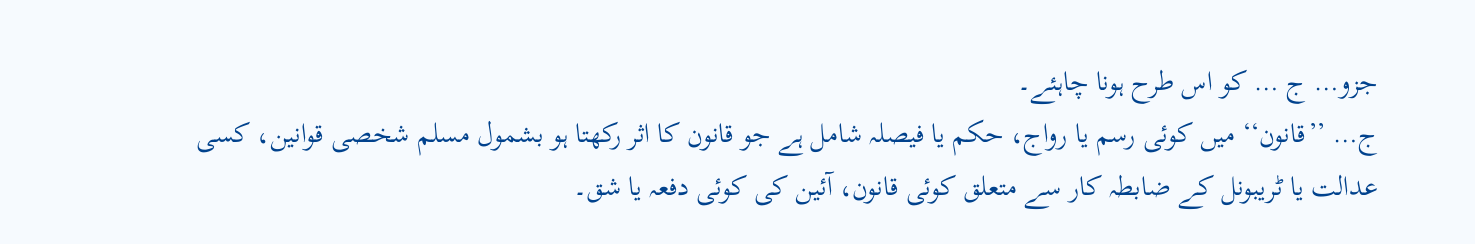جزو… ج … کو اس طرح ہونا چاہئے۔
ج… ’’قانون‘‘ میں کوئی رسم یا رواج، حکم یا فیصلہ شامل ہے جو قانون کا اثر رکھتا ہو بشمول مسلم شخصی قوانین، کسی عدالت یا ٹریبونل کے ضابطہ کار سے متعلق کوئی قانون، آئین کی کوئی دفعہ یا شق۔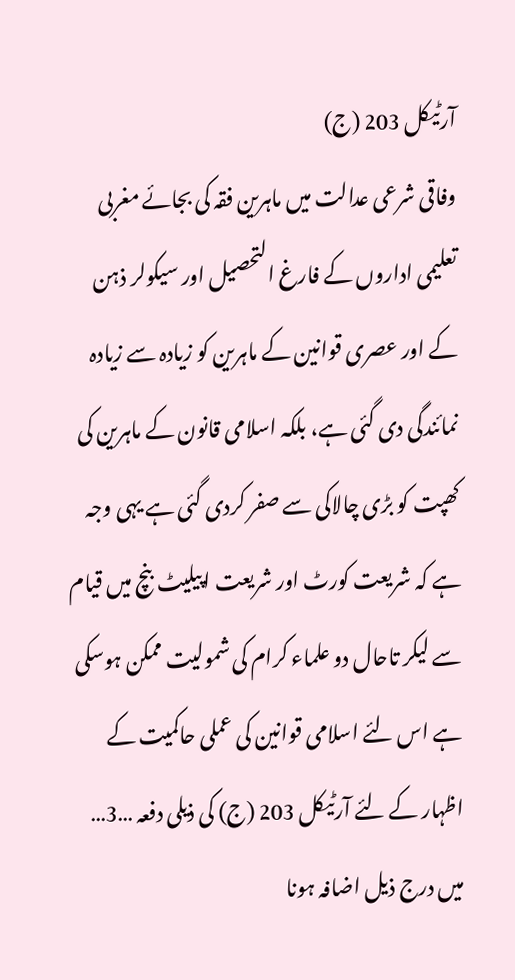آرٹیکل 203 (ج)
وفاقی شرعی عدالت میں ماہرین فقہ کی بجائے مغربی تعلیمی اداروں کے فارغ التحصیل اور سیکولر ذہن کے اور عصری قوانین کے ماہرین کو زیادہ سے زیادہ نمائندگی دی گئی ہے، بلکہ اسلامی قانون کے ماہرین کی کھپت کو بڑی چالاکی سے صفر کردی گئی ہے یہی وجہ ہے کہ شریعت کورٹ اور شریعت اپیلیٹ بنچ میں قیام سے لیکر تاحال دو علماء کرام کی شمولیت ممکن ہوسکی ہے اس لئے اسلامی قوانین کی عملی حاکمیت کے اظہار کے لئے آرٹیکل 203 (ج) کی ذیلی دفعہ …3… میں درج ذیل اضافہ ہونا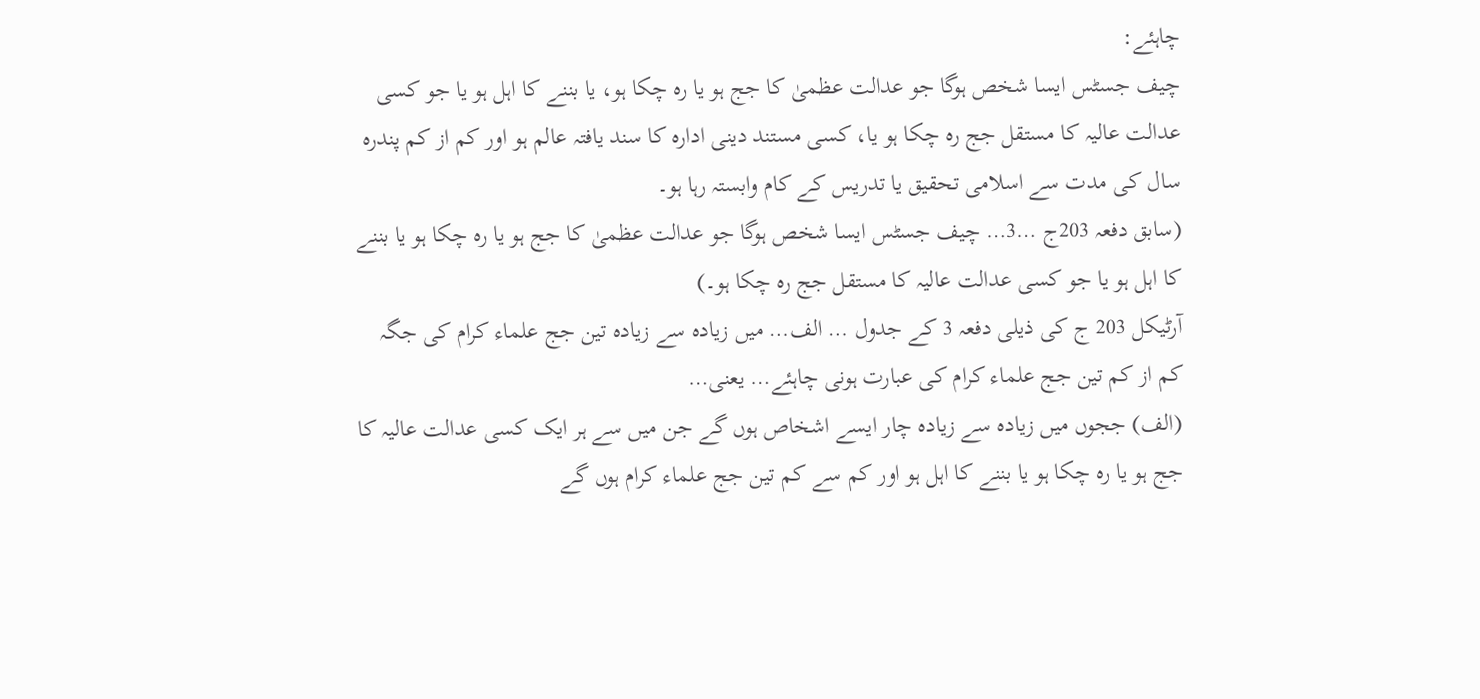چاہئے:
چیف جسٹس ایسا شخص ہوگا جو عدالت عظمیٰ کا جج ہو یا رہ چکا ہو، یا بننے کا اہل ہو یا جو کسی عدالت عالیہ کا مستقل جج رہ چکا ہو یا، کسی مستند دینی ادارہ کا سند یافتہ عالم ہو اور کم از کم پندرہ سال کی مدت سے اسلامی تحقیق یا تدریس کے کام وابستہ رہا ہو۔
(سابق دفعہ 203ج …3… چیف جسٹس ایسا شخص ہوگا جو عدالت عظمیٰ کا جج ہو یا رہ چکا ہو یا بننے کا اہل ہو یا جو کسی عدالت عالیہ کا مستقل جج رہ چکا ہو۔)
آرٹیکل 203 ج کی ذیلی دفعہ 3 کے جدول … الف… میں زیادہ سے زیادہ تین جج علماء کرام کی جگہ کم از کم تین جج علماء کرام کی عبارت ہونی چاہئے… یعنی…
(الف) ججوں میں زیادہ سے زیادہ چار ایسے اشخاص ہوں گے جن میں سے ہر ایک کسی عدالت عالیہ کا جج ہو یا رہ چکا ہو یا بننے کا اہل ہو اور کم سے کم تین جج علماء کرام ہوں گے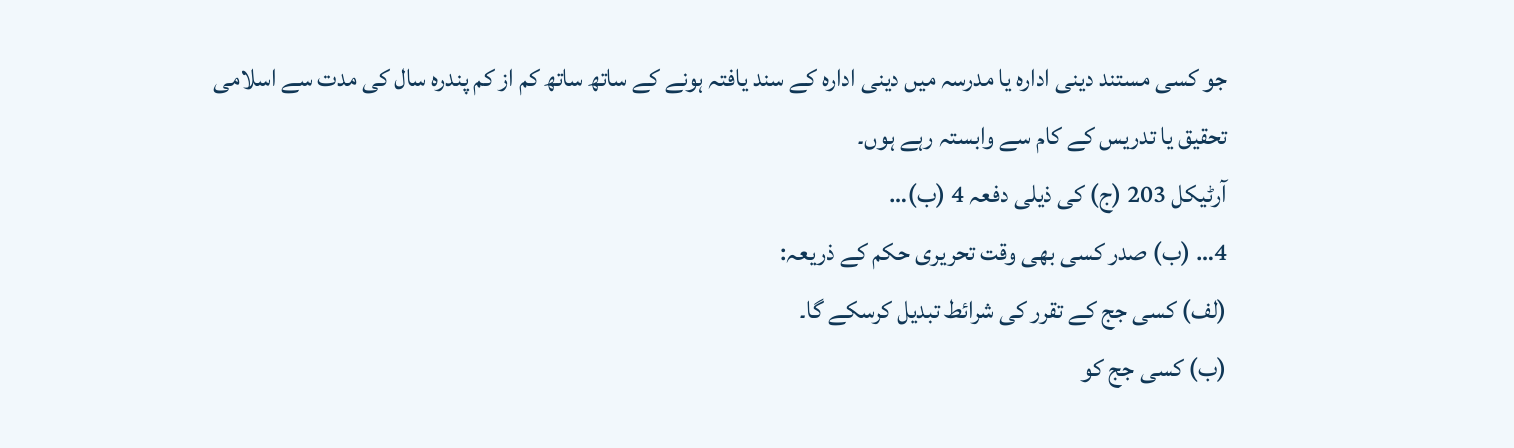جو کسی مستند دینی ادارہ یا مدرسہ میں دینی ادارہ کے سند یافتہ ہونے کے ساتھ ساتھ کم از کم پندرہ سال کی مدت سے اسلامی تحقیق یا تدریس کے کام سے وابستہ رہے ہوں۔
آرٹیکل 203 (ج) کی ذیلی دفعہ 4 (ب)…
4… (ب) صدر کسی بھی وقت تحریری حکم کے ذریعہ:
(لف) کسی جج کے تقرر کی شرائط تبدیل کرسکے گا۔
(ب) کسی جج کو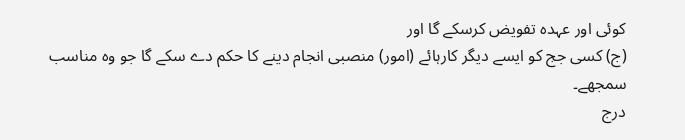کوئی اور عہدہ تفویض کرسکے گا اور
(ج) کسی جج کو ایسے دیگر کارہائے (امور) منصبی انجام دینے کا حکم دے سکے گا جو وہ مناسب سمجھے۔
درج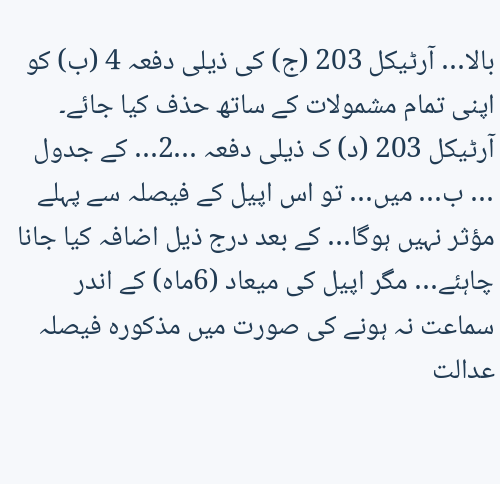بالا… آرٹیکل 203 (ج) کی ذیلی دفعہ 4 (ب) کو اپنی تمام مشمولات کے ساتھ حذف کیا جائے۔
آرٹیکل 203 (د) ک ذیلی دفعہ …2… کے جدول … ب… میں… تو اس اپیل کے فیصلہ سے پہلے مؤثر نہیں ہوگا… کے بعد درج ذیل اضافہ کیا جانا چاہئے… مگر اپیل کی میعاد (6ماہ) کے اندر سماعت نہ ہونے کی صورت میں مذکورہ فیصلہ عدالت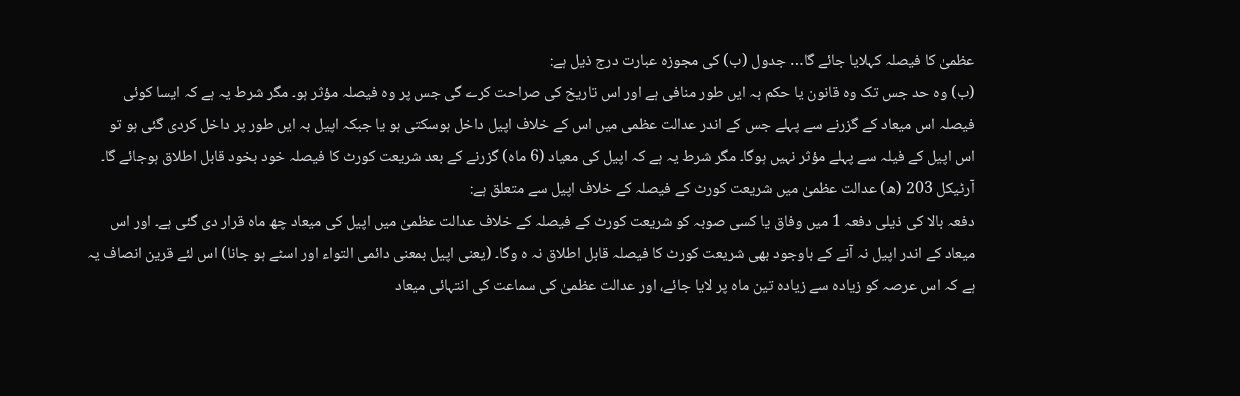عظمیٰ کا فیصلہ کہلایا جائے گا… جدول (ب) کی مجوزہ عبارت درج ذیل ہے:
(ب) وہ حد جس تک وہ قانون یا حکم بہ ایں طور منافی ہے اور اس تاریخ کی صراحت کرے گی جس پر وہ فیصلہ مؤثر ہو۔ مگر شرط یہ ہے کہ ایسا کوئی فیصلہ اس میعاد کے گزرنے سے پہلے جس کے اندر عدالت عظمی میں اس کے خلاف اپیل داخل ہوسکتی ہو یا جبکہ اپیل بہ ایں طور پر داخل کردی گئی ہو تو اس اپیل کے فیلہ سے پہلے مؤثر نہیں ہوگا۔ مگر شرط یہ ہے کہ اپیل کی معیاد (6 ماہ) گزرنے کے بعد شریعت کورٹ کا فیصلہ خود بخود قابل اطلاق ہوجائے گا۔
آرٹیکل 203 (ھ) عدالت عظمیٰ میں شریعت کورٹ کے فیصلہ کے خلاف اپیل سے متعلق ہے:
دفعہ بالا کی ذیلی دفعہ 1 میں وفاق یا کسی صوبہ کو شریعت کورٹ کے فیصلہ کے خلاف عدالت عظمیٰ میں اپیل کی میعاد چھ ماہ قرار دی گئی ہے۔ اور اس میعاد کے اندر اپیل نہ آنے کے باوجود بھی شریعت کورٹ کا فیصلہ قابل اطلاق نہ ہ وگا۔ (یعنی اپیل بمعنی دائمی التواء اور اسٹے ہو جانا) اس لئے قرین انصاف یہ ہے کہ اس عرصہ کو زیادہ سے زیادہ تین ماہ پر لایا جائے، اور عدالت عظمیٰ کی سماعت کی انتہائی میعاد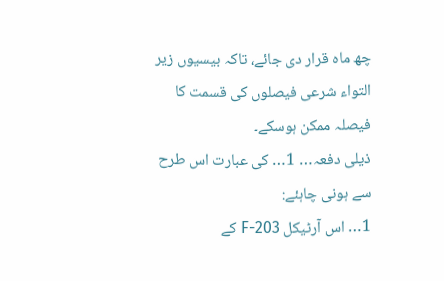چھ ماہ قرار دی جائے، تاکہ بیسیوں زیر التواء شرعی فیصلوں کی قسمت کا فیصلہ ممکن ہوسکے۔
ذیلی دفعہ… 1… کی عبارت اس طرح سے ہونی چاہئے:
1… اس آرٹیکل F-203 کے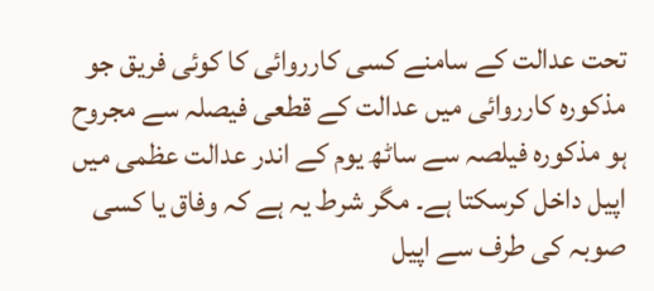تحت عدالت کے سامنے کسی کارروائی کا کوئی فریق جو مذکورہ کارروائی میں عدالت کے قطعی فیصلہ سے مجروح ہو مذکورہ فیلصہ سے ساٹھ یوم کے اندر عدالت عظمی میں اپیل داخل کرسکتا ہے۔ مگر شرط یہ ہے کہ وفاق یا کسی صوبہ کی طرف سے اپیل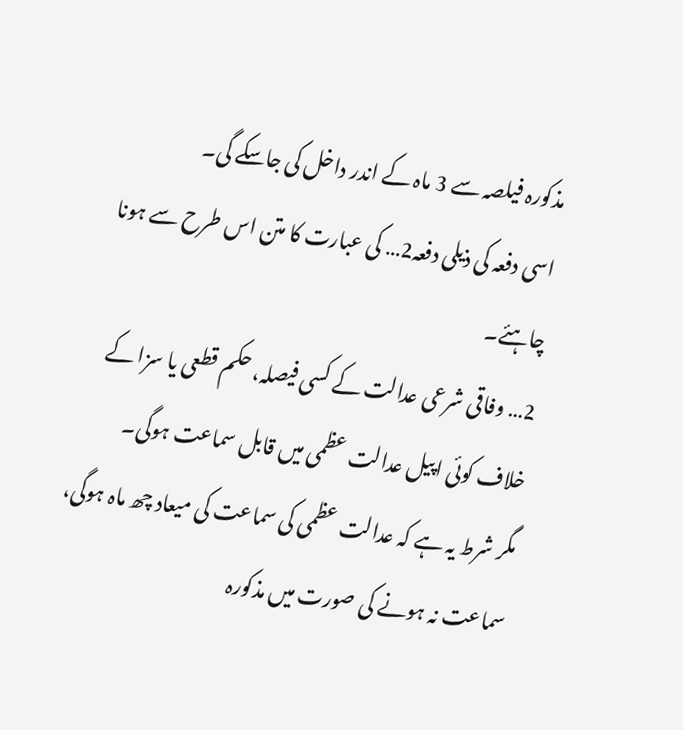مذکورہ فیلصہ سے 3 ماہ کے اندر داخل کی جاسکے گی۔
اسی دفعہ کی ذیلی دفعہ2… کی عبارت کا متن اس طرح سے ہونا چاہئے۔
2… وفاقی شرعی عدالت کے کسی فیصلہ، حکم قطعی یا سزا کے خلاف کوئی اپیل عدالت عظمی میں قابل سماعت ہوگی۔
مگر شرط یہ ہے کہ عدالت عظمی کی سماعت کی میعاد چھ ماہ ہوگی، سماعت نہ ہونے کی صورت میں مذکورہ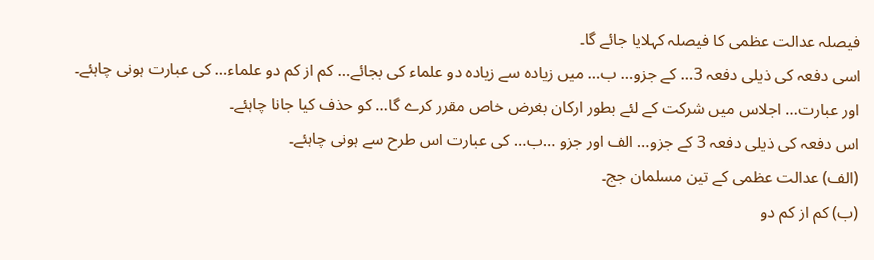فیصلہ عدالت عظمی کا فیصلہ کہلایا جائے گا۔
اسی دفعہ کی ذیلی دفعہ 3… کے جزو… ب… میں زیادہ سے زیادہ دو علماء کی بجائے… کم از کم دو علماء… کی عبارت ہونی چاہئے۔ اور عبارت… اجلاس میں شرکت کے لئے بطور ارکان بغرض خاص مقرر کرے گا… کو حذف کیا جانا چاہئے۔
اس دفعہ کی ذیلی دفعہ 3 کے جزو… الف اور جزو …ب… کی عبارت اس طرح سے ہونی چاہئے۔
(الف) عدالت عظمی کے تین مسلمان جج۔
(ب) کم از کم دو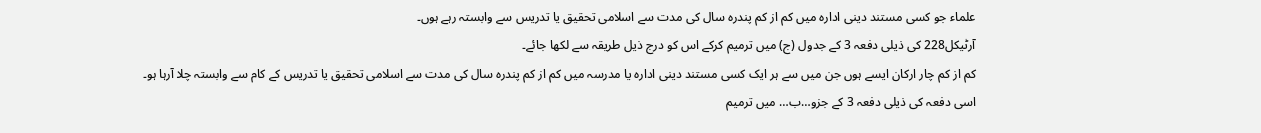علماء جو کسی مستند دینی ادارہ میں کم از کم پندرہ سال کی مدت سے اسلامی تحقیق یا تدریس سے وابستہ رہے ہوں۔
آرٹیکل228 کی ذیلی دفعہ 3 کے جدول (ج) میں ترمیم کرکے اس کو درج ذیل طریقہ سے لکھا جائے۔
کم از کم چار ارکان ایسے ہوں جن میں سے ہر ایک کسی مستند دینی ادارہ یا مدرسہ میں کم از کم پندرہ سال کی مدت سے اسلامی تحقیق یا تدریس کے کام سے وابستہ چلا آرہا ہو۔
اسی دفعہ کی ذیلی دفعہ 3 کے جزو…ب… میں ترمیم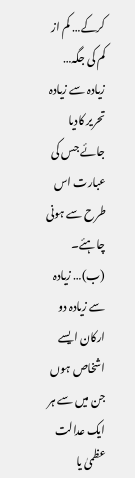کرکے… کم از کم کی جگہ… زیادہ سے زیادہ تحریر کادیا جائے جس کی عبارت اس طرح سے ہونی چاہئے۔
(ب)… زیادہ سے زیادہ دو ارکان ایسے اشخاص ہوں جن میں سے ہر ایک عدالت عظمیٰ یا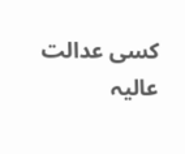کسی عدالت عالیہ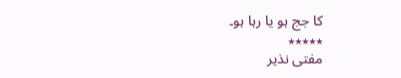کا جج ہو یا رہا ہو۔
٭٭٭٭٭
مفتی نذیر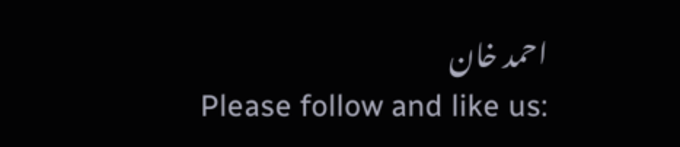احمد خان
Please follow and like us: